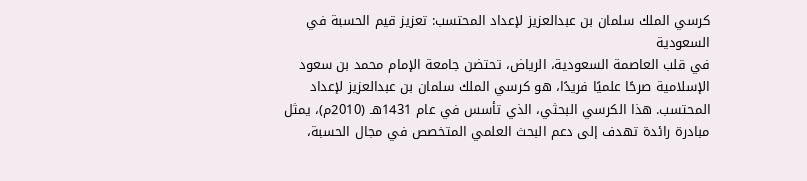كرسي الملك سلمان بن عبدالعزيز لإعداد المحتسب: تعزيز قيم الحسبة في السعودية
في قلب العاصمة السعودية، الرياض، تحتضن جامعة الإمام محمد بن سعود الإسلامية صرحًا علميًا فريدًا، هو كرسي الملك سلمان بن عبدالعزيز لإعداد المحتسب. هذا الكرسي البحثي، الذي تأسس في عام 1431هـ (2010م)، يمثل مبادرة رائدة تهدف إلى دعم البحث العلمي المتخصص في مجال الحسبة،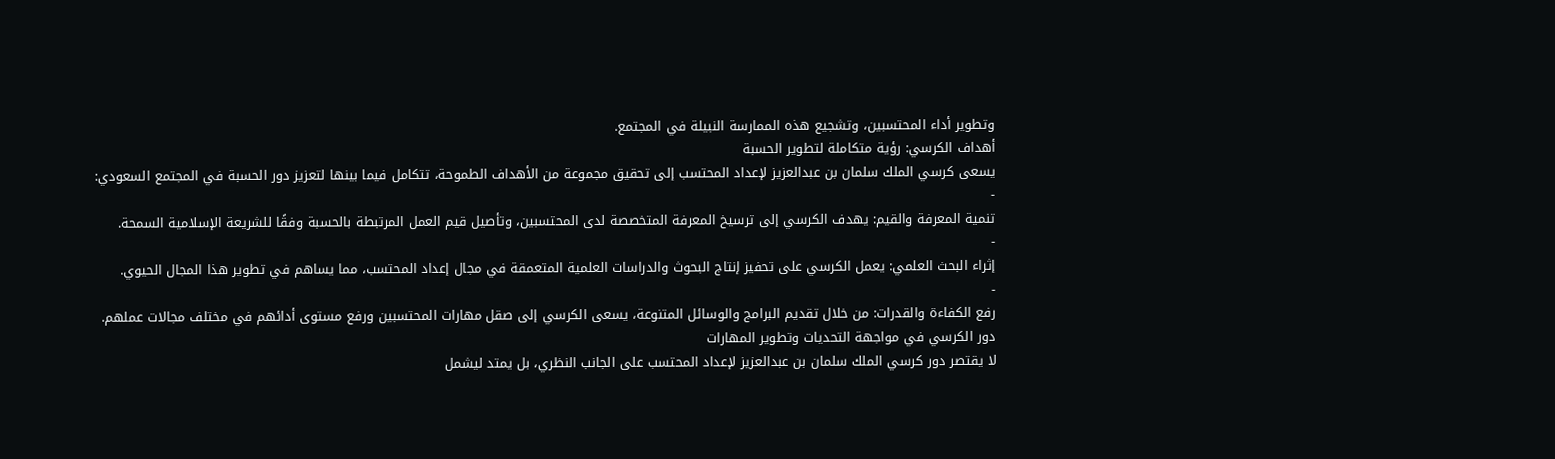وتطوير أداء المحتسبين، وتشجيع هذه الممارسة النبيلة في المجتمع.
أهداف الكرسي: رؤية متكاملة لتطوير الحسبة
يسعى كرسي الملك سلمان بن عبدالعزيز لإعداد المحتسب إلى تحقيق مجموعة من الأهداف الطموحة، تتكامل فيما بينها لتعزيز دور الحسبة في المجتمع السعودي:
-
تنمية المعرفة والقيم: يهدف الكرسي إلى ترسيخ المعرفة المتخصصة لدى المحتسبين، وتأصيل قيم العمل المرتبطة بالحسبة وفقًا للشريعة الإسلامية السمحة.
-
إثراء البحث العلمي: يعمل الكرسي على تحفيز إنتاج البحوث والدراسات العلمية المتعمقة في مجال إعداد المحتسب، مما يساهم في تطوير هذا المجال الحيوي.
-
رفع الكفاءة والقدرات: من خلال تقديم البرامج والوسائل المتنوعة، يسعى الكرسي إلى صقل مهارات المحتسبين ورفع مستوى أدائهم في مختلف مجالات عملهم.
دور الكرسي في مواجهة التحديات وتطوير المهارات
لا يقتصر دور كرسي الملك سلمان بن عبدالعزيز لإعداد المحتسب على الجانب النظري، بل يمتد ليشمل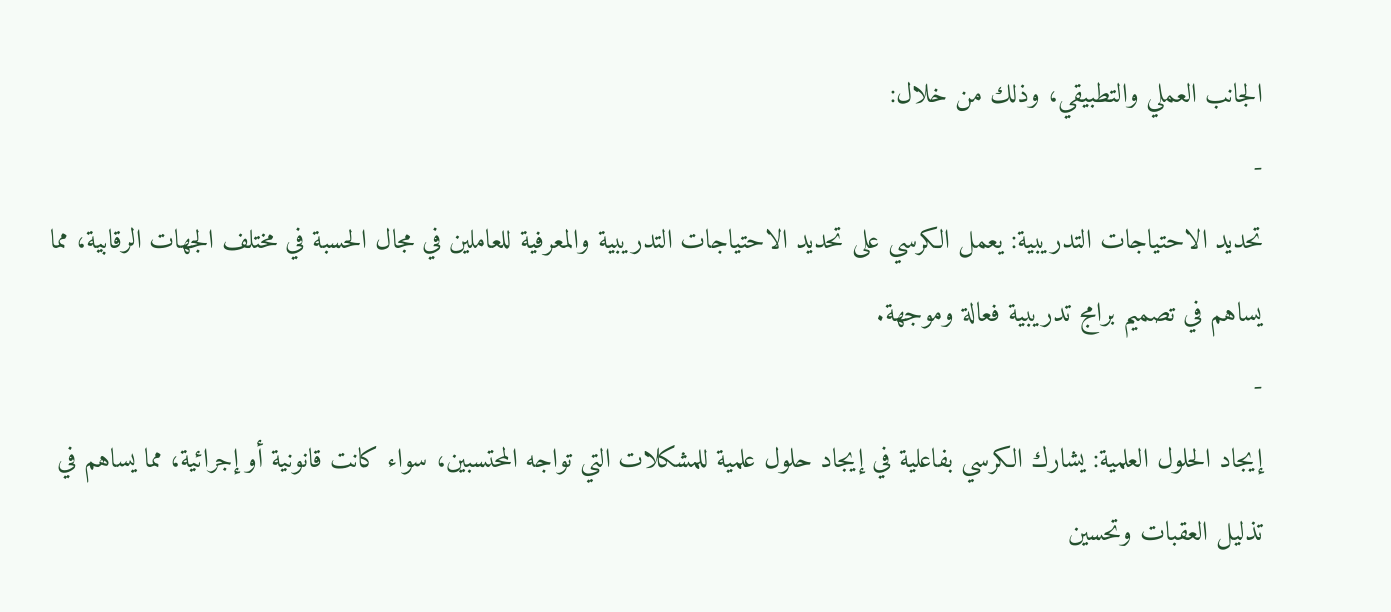الجانب العملي والتطبيقي، وذلك من خلال:
-
تحديد الاحتياجات التدريبية: يعمل الكرسي على تحديد الاحتياجات التدريبية والمعرفية للعاملين في مجال الحسبة في مختلف الجهات الرقابية، مما يساهم في تصميم برامج تدريبية فعالة وموجهة.
-
إيجاد الحلول العلمية: يشارك الكرسي بفاعلية في إيجاد حلول علمية للمشكلات التي تواجه المحتسبين، سواء كانت قانونية أو إجرائية، مما يساهم في تذليل العقبات وتحسين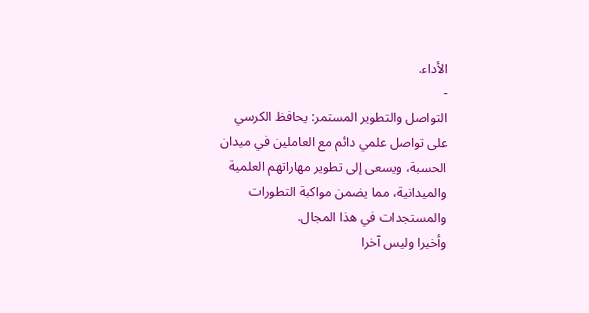الأداء.
-
التواصل والتطوير المستمر: يحافظ الكرسي على تواصل علمي دائم مع العاملين في ميدان الحسبة، ويسعى إلى تطوير مهاراتهم العلمية والميدانية، مما يضمن مواكبة التطورات والمستجدات في هذا المجال.
وأخيرا وليس آخرا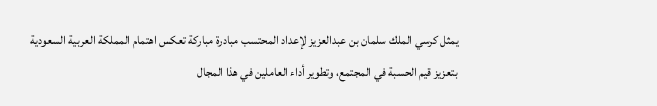يمثل كرسي الملك سلمان بن عبدالعزيز لإعداد المحتسب مبادرة مباركة تعكس اهتمام المملكة العربية السعودية بتعزيز قيم الحسبة في المجتمع، وتطوير أداء العاملين في هذا المجال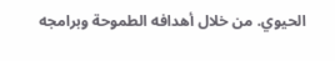الحيوي. من خلال أهدافه الطموحة وبرامجه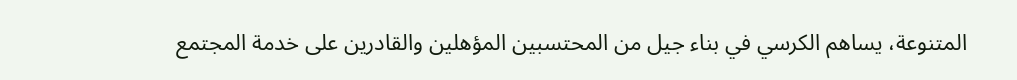المتنوعة، يساهم الكرسي في بناء جيل من المحتسبين المؤهلين والقادرين على خدمة المجتمع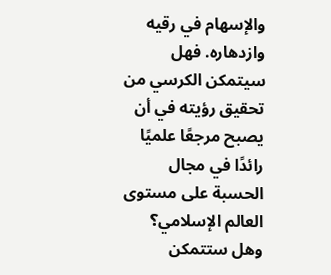والإسهام في رقيه وازدهاره. فهل سيتمكن الكرسي من تحقيق رؤيته في أن يصبح مرجعًا علميًا رائدًا في مجال الحسبة على مستوى العالم الإسلامي؟ وهل ستتمكن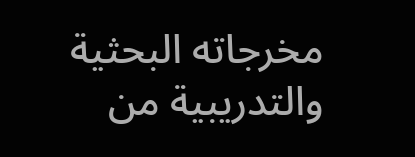مخرجاته البحثية والتدريبية من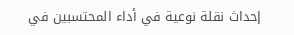إحداث نقلة نوعية في أداء المحتسبين في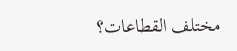مختلف القطاعات؟